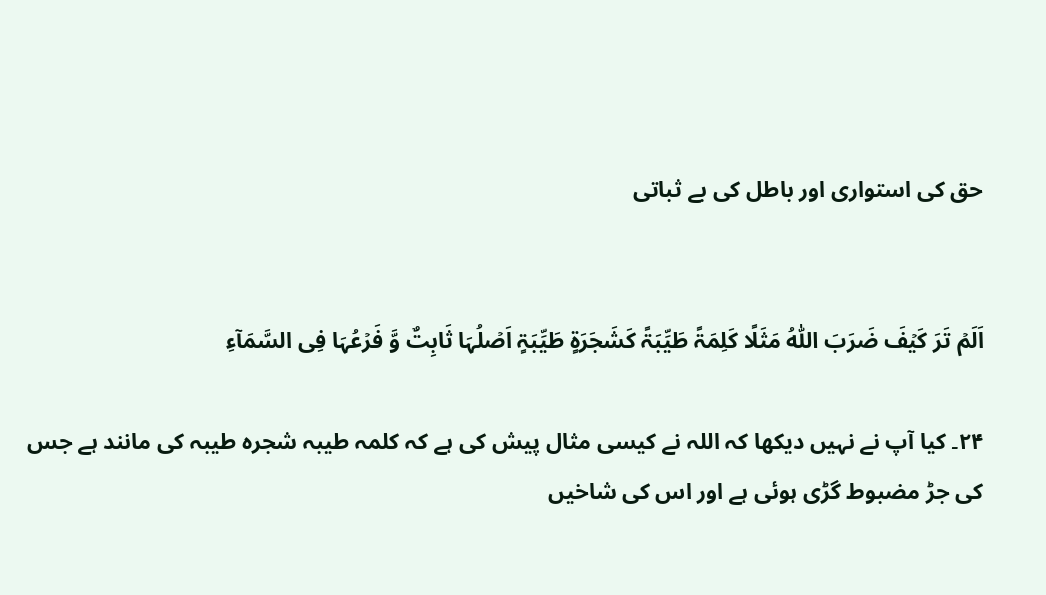حق کی استواری اور باطل کی بے ثباتی


اَلَمۡ تَرَ کَیۡفَ ضَرَبَ اللّٰہُ مَثَلًا کَلِمَۃً طَیِّبَۃً کَشَجَرَۃٍ طَیِّبَۃٍ اَصۡلُہَا ثَابِتٌ وَّ فَرۡعُہَا فِی السَّمَآءِ

۲۴۔ کیا آپ نے نہیں دیکھا کہ اللہ نے کیسی مثال پیش کی ہے کہ کلمہ طیبہ شجرہ طیبہ کی مانند ہے جس کی جڑ مضبوط گڑی ہوئی ہے اور اس کی شاخیں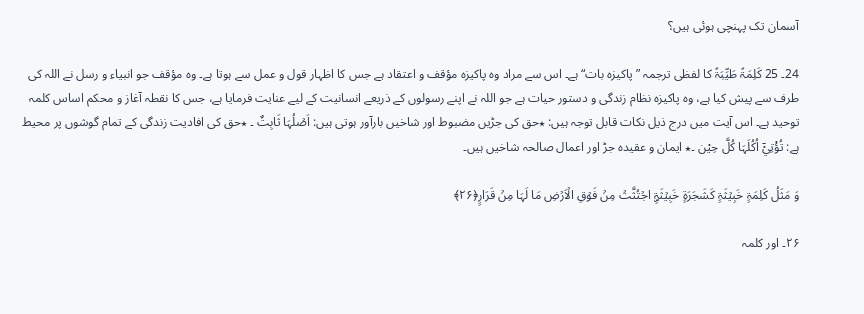آسمان تک پہنچی ہوئی ہیں؟

24۔ 25 کَلِمَۃً طَیِّبَۃً کا لفظی ترجمہ ”پاکیزہ بات“ ہے۔ اس سے مراد وہ پاکیزہ مؤقف و اعتقاد ہے جس کا اظہار قول و عمل سے ہوتا ہے۔ وہ مؤقف جو انبیاء و رسل نے اللہ کی طرف سے پیش کیا ہے، وہ پاکیزہ نظام زندگی و دستور حیات ہے جو اللہ نے اپنے رسولوں کے ذریعے انسانیت کے لیے عنایت فرمایا ہے، جس کا نقطہ آغاز و محکم اساس کلمہ توحید ہے۔ اس آیت میں درج ذیل نکات قابل توجہ ہیں: ٭حق کی جڑیں مضبوط اور شاخیں بارآور ہوتی ہیں: اَصۡلُہَا ثَابِتٌ ۔ ٭حق کی افادیت زندگی کے تمام گوشوں پر محیط ہے: تُؤْتِيْٓ اُكُلَہَا كُلَّ حِيْن ۔٭ ایمان و عقیدہ جڑ اور اعمال صالحہ شاخیں ہیں۔

وَ مَثَلُ کَلِمَۃٍ خَبِیۡثَۃٍ کَشَجَرَۃٍ خَبِیۡثَۃِۣ اجۡتُثَّتۡ مِنۡ فَوۡقِ الۡاَرۡضِ مَا لَہَا مِنۡ قَرَارٍ﴿۲۶﴾

۲۶۔ اور کلمہ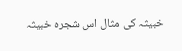خبیثہ کی مثال اس شجرہ خبیثہ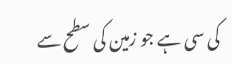کی سی ہے جو زمین کی سطح سے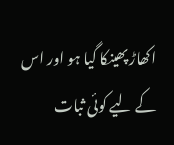اکھاڑ پھینکا گیا ہو اور اس کے لیے کوئی ثبات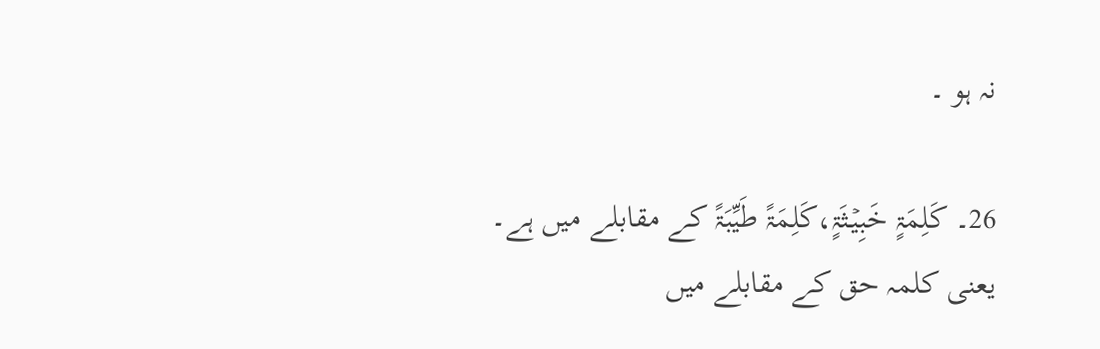نہ ہو ۔

26۔ کَلِمَۃٍ خَبِیۡثَۃٍ،کَلِمَۃً طَیِّبَۃً کے مقابلے میں ہے۔ یعنی کلمہ حق کے مقابلے میں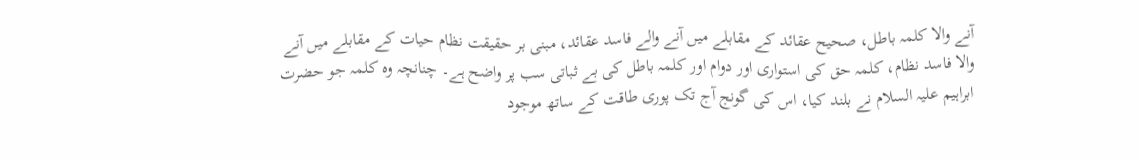آنے والا کلمہ باطل، صحیح عقائد کے مقابلے میں آنے والے فاسد عقائد، مبنی بر حقیقت نظام حیات کے مقابلے میں آنے والا فاسد نظام، کلمہ حق کی استواری اور دوام اور کلمہ باطل کی بے ثباتی سب پر واضح ہے۔ چنانچہ وہ کلمہ جو حضرت ابراہیم علیہ السلام نے بلند کیا، اس کی گونج آج تک پوری طاقت کے ساتھ موجود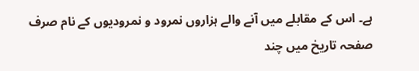ہے۔ اس کے مقابلے میں آنے والے ہزاروں نمرود و نمرودیوں کے نام صرف صفحہ تاریخ میں چند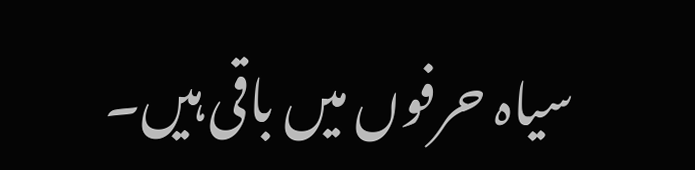سیاہ حرفوں میں باقی ہیں۔